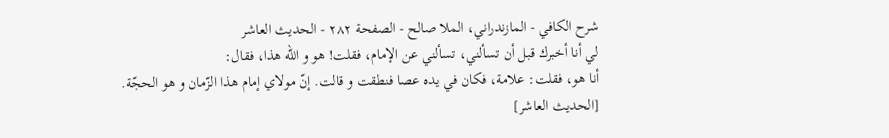شرح الكافي - المازندراني، الملا صالح - الصفحة ٢٨٢ - الحديث العاشر
لي أنا أخبرك قبل أن تسألني، تسألني عن الإمام، فقلت! هو و اللّه هذا، فقال:
أنا هو، فقلت: علامة، فكان في يده عصا فنطقت و قالت. إنّ مولاي إمام هذا الزّمان و هو الحجّة.
[الحديث العاشر]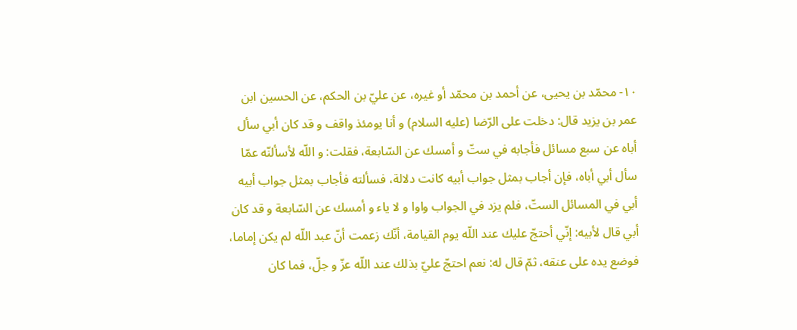١٠- محمّد بن يحيى، عن أحمد بن محمّد أو غيره، عن عليّ بن الحكم، عن الحسين ابن عمر بن يزيد قال: دخلت على الرّضا (عليه السلام) و أنا يومئذ واقف و قد كان أبي سأل أباه عن سبع مسائل فأجابه في ستّ و أمسك عن السّابعة، فقلت: و اللّه لأسألنّه عمّا سأل أبي أباه، فإن أجاب بمثل جواب أبيه كانت دلالة، فسألته فأجاب بمثل جواب أبيه أبي في المسائل الستّ، فلم يزد في الجواب واوا و لا ياء و أمسك عن السّابعة و قد كان أبي قال لأبيه: إنّي أحتجّ عليك عند اللّه يوم القيامة، أنّك زعمت أنّ عبد اللّه لم يكن إماما، فوضع يده على عنقه، ثمّ قال له: نعم احتجّ عليّ بذلك عند اللّه عزّ و جلّ، فما كان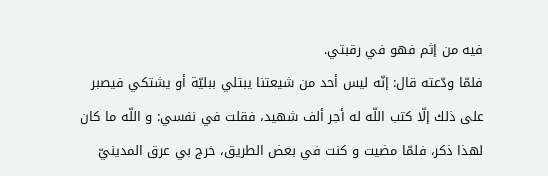فيه من إثم فهو في رقبتي.
فلمّا ودّعته قال: إنّه ليس أحد من شيعتنا يبتلي ببليّة أو يشتكي فيصبر على ذلك إلّا كتب اللّه له أجر ألف شهيد، فقلت في نفسي: و اللّه ما كان لهذا ذكر، فلمّا مضيت و كنت في بعض الطريق، خرج بي عرق المدينيّ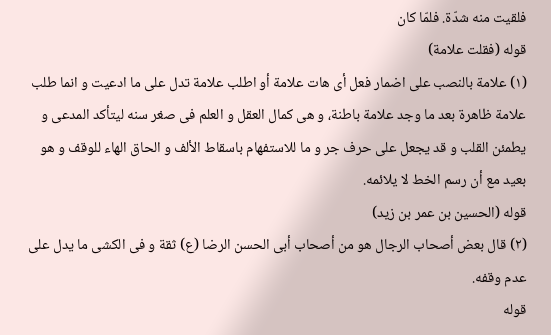فلقيت منه شدّة. فلمّا كان
قوله (فقلت علامة)
(١) علامة بالنصب على اضمار فعل أى هات علامة أو اطلب علامة تدل على ما ادعيت و انما طلب علامة ظاهرة بعد ما وجد علامة باطنة، و هى كمال العقل و العلم فى صغر سنه ليتأكد المدعى و يطمئن القلب و قد يجعل على حرف جر و ما للاستفهام باسقاط الألف و الحاق الهاء للوقف و هو بعيد مع أن رسم الخط لا يلائمه.
قوله (الحسين بن عمر بن زيد)
(٢) قال بعض أصحاب الرجال هو من أصحاب أبى الحسن الرضا (ع) ثقة و فى الكشى ما يدل على عدم وقفه.
قوله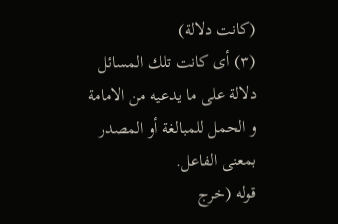(كانت دلالة)
(٣) أى كانت تلك المسائل دلالة على ما يدعيه من الامامة و الحمل للمبالغة أو المصدر بمعنى الفاعل.
قوله (خرج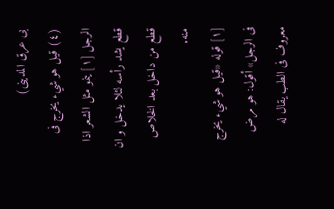بى عرق المدينى)
(٤) قيل هو شيء يخرج فى الرجل [١] ينمو مثل الشعر اذا قطع يشد رأسه لئلا يدخل و ان قطع من داخل بعد الخلاص منه.
[١] قوله «قيل هو شيء يخرج فى الرجل» أقول: هو مرض معروف فى الطب يقال له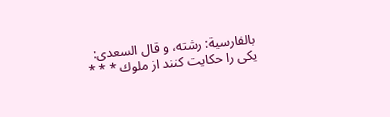بالفارسية: رشته، و قال السعدى:
يكى را حكايت كنند از ملوك * * *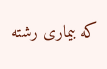كه بيمارى رشته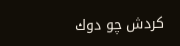كردش چو دوك